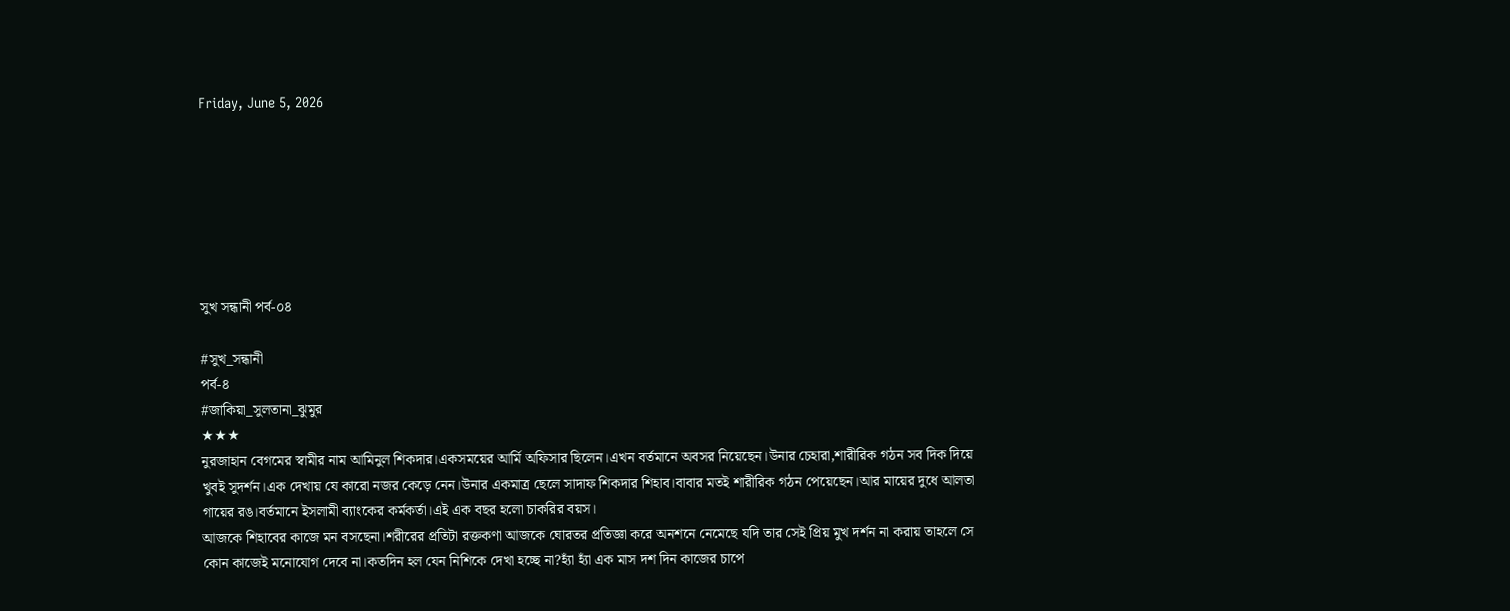Friday, June 5, 2026







সুখ সন্ধানী পর্ব-০৪

#সুখ_সন্ধানী
পর্ব-৪
#জাকিয়া_সুলতানা_ঝুমুর
★★★
নুরজাহান বেগমের স্বামীর নাম আমিনুল শিকদার।একসময়ের আর্মি অফিসার ছিলেন।এখন বর্তমানে অবসর নিয়েছেন।উনার চেহারা,শারীরিক গঠন সব দিক দিয়ে খুবই সুদর্শন।এক দেখায় যে কারো নজর কেড়ে নেন।উনার একমাত্র ছেলে সাদাফ শিকদার শিহাব।বাবার মতই শারীরিক গঠন পেয়েছেন।আর মায়ের দুধে আলতা গায়ের রঙ।বর্তমানে ইসলামী ব্যাংকের কর্মকর্তা।এই এক বছর হলো চাকরির বয়স।
আজকে শিহাবের কাজে মন বসছেনা।শরীরের প্রতিটা রক্তকণা আজকে ঘোরতর প্রতিজ্ঞা করে অনশনে নেমেছে যদি তার সেই প্রিয় মুখ দর্শন না করায় তাহলে সে কোন কাজেই মনোযোগ দেবে না।কতদিন হল যেন নিশিকে দেখা হচ্ছে না?হ্যাঁ হ্যাঁ এক মাস দশ দিন কাজের চাপে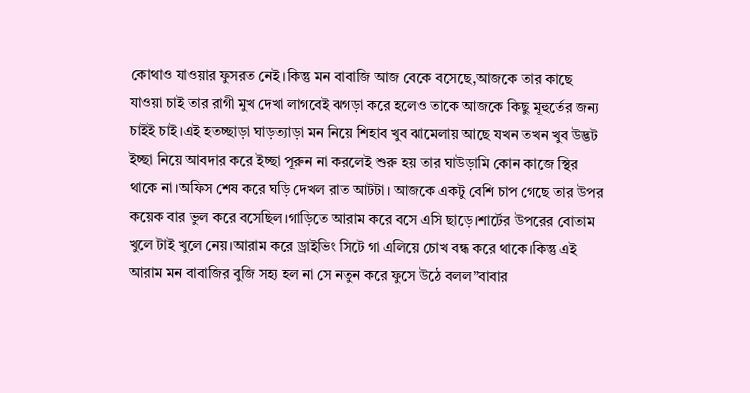কোথাও যাওয়ার ফুসরত নেই।কিন্তু মন বাবাজি আজ বেকে বসেছে,আজকে তার কাছে যাওয়া চাই তার রাগী মুখ দেখা লাগবেই ঝগড়া করে হলেও তাকে আজকে কিছু মূহুর্তের জন্য চাইই চাই।এই হতচ্ছাড়া ঘাড়ত্যাড়া মন নিয়ে শিহাব খুব ঝামেলায় আছে যখন তখন খুব উদ্ভট ইচ্ছা নিয়ে আবদার করে ইচ্ছা পূরুন না করলেই শুরু হয় তার ঘাউড়ামি কোন কাজে স্থির থাকে না।অফিস শেষ করে ঘড়ি দেখল রাত আটটা। আজকে একটু বেশি চাপ গেছে তার উপর কয়েক বার ভুল করে বসেছিল।গাড়িতে আরাম করে বসে এসি ছাড়ে।শার্টের উপরের বোতাম খুলে টাই খুলে নেয়।আরাম করে ড্রাইভিং সিটে গা এলিয়ে চোখ বন্ধ করে থাকে।কিন্তু এই আরাম মন বাবাজির বুজি সহ্য হল না সে নতুন করে ফুসে উঠে বলল”বাবার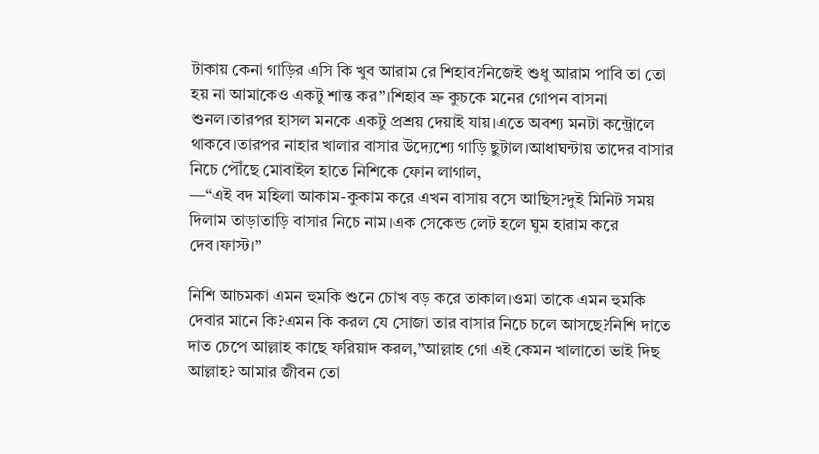টাকায় কেনা গাড়ির এসি কি খুব আরাম রে শিহাব?নিজেই শুধু আরাম পাবি তা তো হয় না আমাকেও একটু শান্ত কর”।শিহাব ভ্রু কুচকে মনের গোপন বাসনা শুনল।তারপর হাসল মনকে একটু প্রশ্রয় দেয়াই যায়।এতে অবশ্য মনটা কন্ট্রোলে থাকবে।তারপর নাহার খালার বাসার উদ্যেশ্যে গাড়ি ছুটাল।আধাঘন্টায় তাদের বাসার নিচে পৌঁছে মোবাইল হাতে নিশিকে ফোন লাগাল,
—“এই বদ মহিলা আকাম-কুকাম করে এখন বাসায় বসে আছিস?দুই মিনিট সময় দিলাম তাড়াতাড়ি বাসার নিচে নাম।এক সেকেন্ড লেট হলে ঘুম হারাম করে দেব।ফাস্ট।”

নিশি আচমকা এমন হুমকি শুনে চোখ বড় করে তাকাল।ওমা তাকে এমন হুমকি দেবার মানে কি?এমন কি করল যে সোজা তার বাসার নিচে চলে আসছে?নিশি দাতে দাত চেপে আল্লাহ কাছে ফরিয়াদ করল,”আল্লাহ গো এই কেমন খালাতো ভাই দিছ আল্লাহ? আমার জীবন তো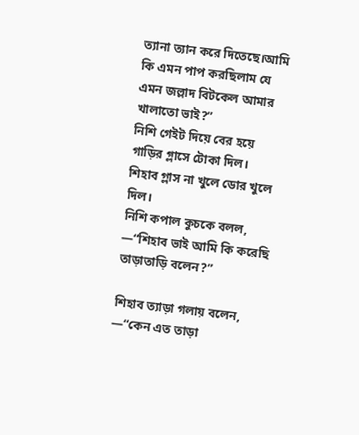ত্যানা ত্যান করে দিতেছে।আমি কি এমন পাপ করছিলাম যে এমন জল্লাদ বিটকেল আমার খালাতো ভাই?”
নিশি গেইট দিয়ে বের হয়ে গাড়ির গ্লাসে টোকা দিল।
শিহাব গ্লাস না খুলে ডোর খুলে দিল।
নিশি কপাল কুচকে বলল,
—“শিহাব ভাই আমি কি করেছি তাড়াতাড়ি বলেন?”

শিহাব ত্যাড়া গলায় বলেন,
—“কেন এত তাড়া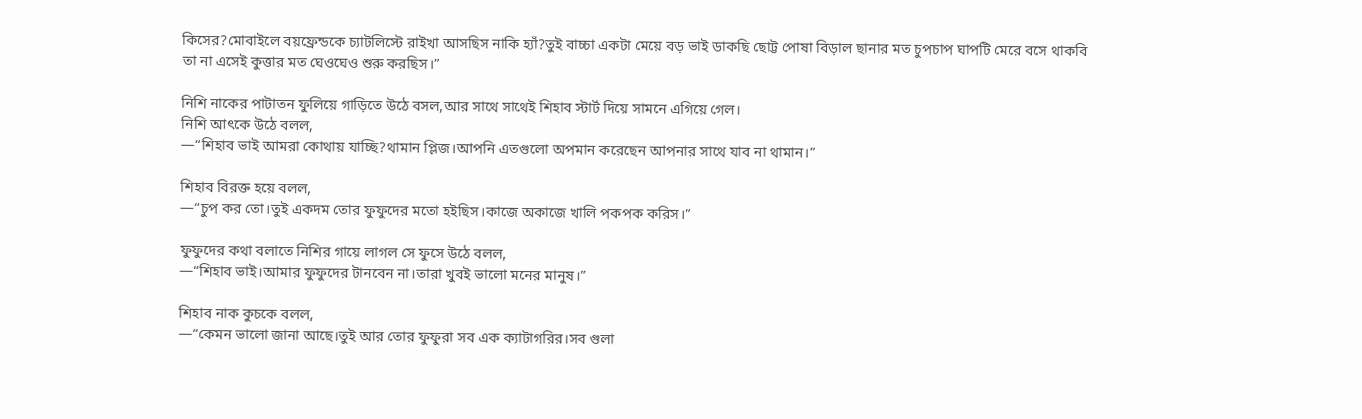কিসের?মোবাইলে বয়ফ্রেন্ডকে চ্যাটলিস্টে রাইখা আসছিস নাকি হ্যাঁ?তুই বাচ্চা একটা মেয়ে বড় ভাই ডাকছি ছোট্ট পোষা বিড়াল ছানার মত চুপচাপ ঘাপটি মেরে বসে থাকবি তা না এসেই কুত্তার মত ঘেওঘেও শুরু করছিস।”

নিশি নাকের পাটাতন ফুলিয়ে গাড়িতে উঠে বসল,আর সাথে সাথেই শিহাব স্টার্ট দিয়ে সামনে এগিয়ে গেল।
নিশি আৎকে উঠে বলল,
—“শিহাব ভাই আমরা কোথায় যাচ্ছি?থামান প্লিজ।আপনি এতগুলো অপমান করেছেন আপনার সাথে যাব না থামান।”

শিহাব বিরক্ত হয়ে বলল,
—“চুপ কর তো।তুই একদম তোর ফুফুদের মতো হইছিস।কাজে অকাজে খালি পকপক করিস।”

ফুফুদের কথা বলাতে নিশির গায়ে লাগল সে ফুসে উঠে বলল,
—“শিহাব ভাই।আমার ফুফুদের টানবেন না।তারা খুবই ভালো মনের মানুষ।”

শিহাব নাক কুচকে বলল,
—“কেমন ভালো জানা আছে।তুই আর তোর ফুফুরা সব এক ক্যাটাগরির।সব গুলা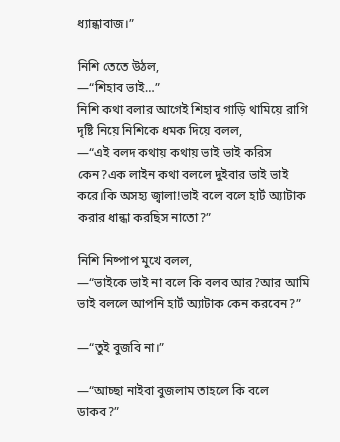ধ্যান্ধাবাজ।”

নিশি তেতে উঠল,
—“শিহাব ভাই…”
নিশি কথা বলার আগেই শিহাব গাড়ি থামিয়ে রাগি দৃষ্টি নিয়ে নিশিকে ধমক দিয়ে বলল,
—“এই বলদ কথায় কথায় ভাই ভাই করিস কেন?এক লাইন কথা বললে দুইবার ভাই ভাই করে।কি অসহ্য জ্বালা!ভাই বলে বলে হার্ট অ্যাটাক করার ধান্ধা করছিস নাতো?”

নিশি নিষ্পাপ মুখে বলল,
—“ভাইকে ভাই না বলে কি বলব আর?আর আমি ভাই বললে আপনি হার্ট অ্যাটাক কেন করবেন?”

—“তুই বুজবি না।”

—“আচ্ছা নাইবা বুজলাম তাহলে কি বলে ডাকব?”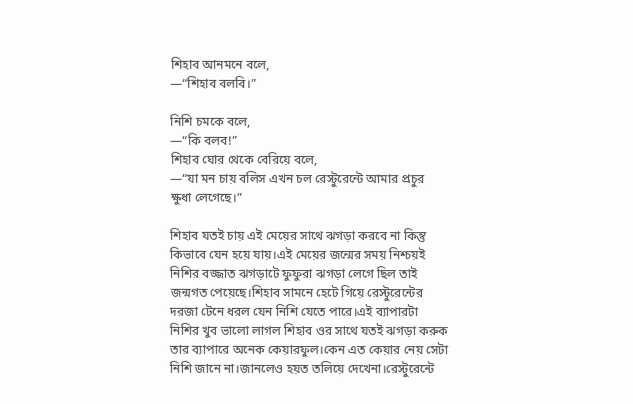শিহাব আনমনে বলে,
—“শিহাব বলবি।”

নিশি চমকে বলে,
—“কি বলব!”
শিহাব ঘোর থেকে বেরিয়ে বলে,
—“যা মন চায় বলিস এখন চল রেস্টুরেন্টে আমার প্রচুর ক্ষুধা লেগেছে।”

শিহাব যতই চায় এই মেয়ের সাথে ঝগড়া করবে না কিন্তু কিভাবে যেন হয়ে যায়।এই মেয়ের জন্মের সময় নিশ্চয়ই নিশির বজ্জাত ঝগড়াটে ফুফুরা ঝগড়া লেগে ছিল তাই জন্মগত পেয়েছে।শিহাব সামনে হেটে গিয়ে রেস্টুরেন্টের দরজা টেনে ধরল যেন নিশি যেতে পারে।এই ব্যাপারটা নিশির খুব ভালো লাগল শিহাব ওর সাথে যতই ঝগড়া করুক তার ব্যাপারে অনেক কেয়ারফুল।কেন এত কেয়ার নেয় সেটা নিশি জানে না।জানলেও হয়ত তলিয়ে দেখেনা।রেস্টুরেন্টে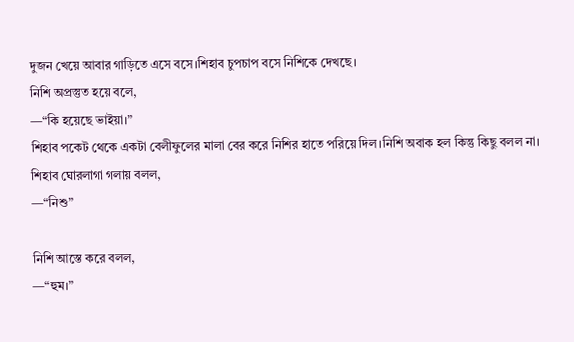দুজন খেয়ে আবার গাড়িতে এসে বসে।শিহাব চুপচাপ বসে নিশিকে দেখছে।
নিশি অপ্রস্তুত হয়ে বলে,
—“কি হয়েছে ভাইয়া।”
শিহাব পকেট থেকে একটা বেলীফুলের মালা বের করে নিশির হাতে পরিয়ে দিল।নিশি অবাক হল কিন্তু কিছু বলল না।
শিহাব ঘোরলাগা গলায় বলল,
—“নিশু”

নিশি আস্তে করে বলল,
—“হুম।”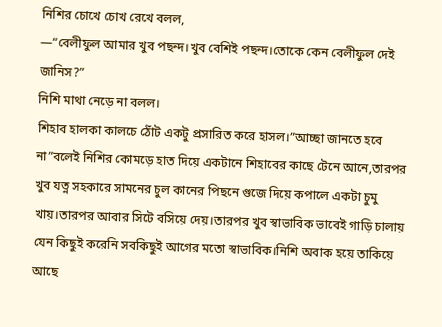নিশির চোখে চোখ রেখে বলল,
—“বেলীফুল আমার খুব পছন্দ।খুব বেশিই পছন্দ।তোকে কেন বেলীফুল দেই জানিস?”
নিশি মাথা নেড়ে না বলল।
শিহাব হালকা কালচে ঠোঁট একটু প্রসারিত করে হাসল।”আচ্ছা জানতে হবে না”বলেই নিশির কোমড়ে হাত দিয়ে একটানে শিহাবের কাছে টেনে আনে,তারপর খুব যত্ন সহকারে সামনের চুল কানের পিছনে গুজে দিয়ে কপালে একটা চুমু খায়।তারপর আবার সিটে বসিয়ে দেয়।তারপর খুব স্বাভাবিক ভাবেই গাড়ি চালায় যেন কিছুই করেনি সবকিছুই আগের মতো স্বাভাবিক।নিশি অবাক হয়ে তাকিয়ে আছে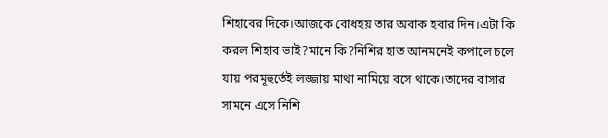শিহাবের দিকে।আজকে বোধহয় তার অবাক হবার দিন।এটা কি করল শিহাব ভাই?মানে কি?নিশির হাত আনমনেই কপালে চলে যায় পরমূহুর্তেই লজ্জায় মাথা নামিয়ে বসে থাকে।তাদের বাসার সামনে এসে নিশি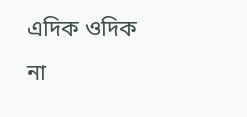এদিক ওদিক না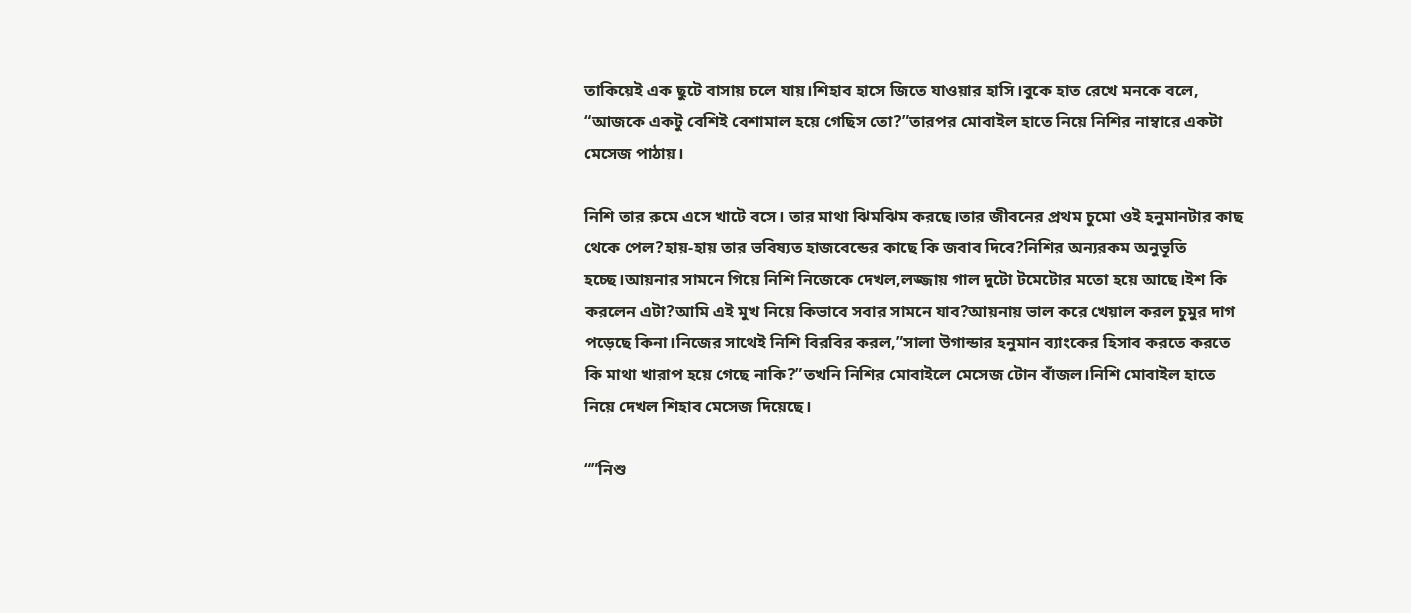তাকিয়েই এক ছুটে বাসায় চলে যায়।শিহাব হাসে জিতে যাওয়ার হাসি।বুকে হাত রেখে মনকে বলে, “আজকে একটু বেশিই বেশামাল হয়ে গেছিস তো?”তারপর মোবাইল হাতে নিয়ে নিশির নাম্বারে একটা মেসেজ পাঠায়।

নিশি তার রুমে এসে খাটে বসে। তার মাথা ঝিমঝিম করছে।তার জীবনের প্রথম চুমো ওই হনুমানটার কাছ থেকে পেল?হায়-হায় তার ভবিষ্যত হাজবেন্ডের কাছে কি জবাব দিবে?নিশির অন্যরকম অনুভূতি হচ্ছে।আয়নার সামনে গিয়ে নিশি নিজেকে দেখল,লজ্জায় গাল দুটো টমেটোর মতো হয়ে আছে।ইশ কি করলেন এটা?আমি এই মুখ নিয়ে কিভাবে সবার সামনে যাব?আয়নায় ভাল করে খেয়াল করল চুমুর দাগ পড়েছে কিনা।নিজের সাথেই নিশি বিরবির করল,”সালা উগান্ডার হনুমান ব্যাংকের হিসাব করতে করতে কি মাথা খারাপ হয়ে গেছে নাকি?”তখনি নিশির মোবাইলে মেসেজ টোন বাঁজল।নিশি মোবাইল হাতে নিয়ে দেখল শিহাব মেসেজ দিয়েছে।

“”নিশু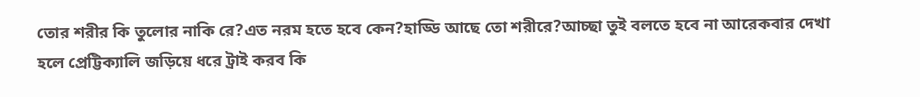তোর শরীর কি তুলোর নাকি রে?এত নরম হতে হবে কেন?হাড্ডি আছে তো শরীরে?আচ্ছা তুই বলতে হবে না আরেকবার দেখা হলে প্রেট্টিক্যালি জড়িয়ে ধরে ট্রাই করব কি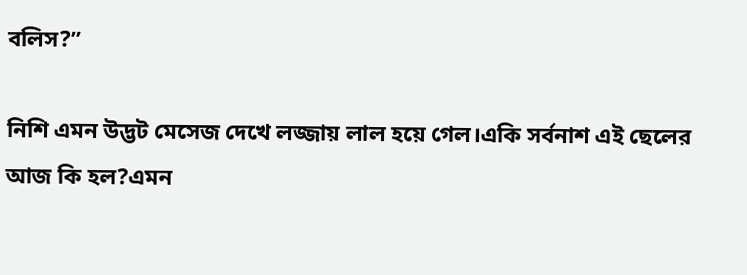বলিস?”

নিশি এমন উদ্ভট মেসেজ দেখে লজ্জায় লাল হয়ে গেল।একি সর্বনাশ এই ছেলের আজ কি হল?এমন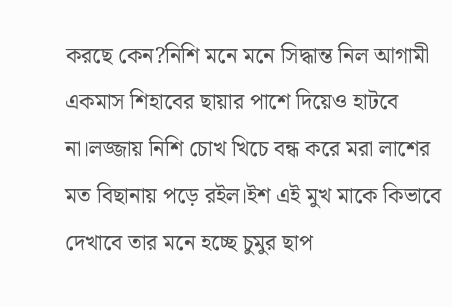করছে কেন?নিশি মনে মনে সিদ্ধান্ত নিল আগামী একমাস শিহাবের ছায়ার পাশে দিয়েও হাটবে না।লজ্জায় নিশি চোখ খিচে বন্ধ করে মরা লাশের মত বিছানায় পড়ে রইল।ইশ এই মুখ মাকে কিভাবে দেখাবে তার মনে হচ্ছে চুমুর ছাপ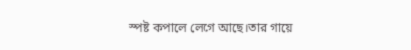স্পষ্ট কপালে লেগে আছে।তার গায়ে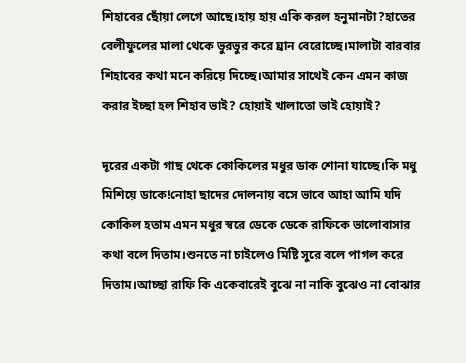শিহাবের ছোঁয়া লেগে আছে।হায় হায় একি করল হনুমানটা?হাতের বেলীফুলের মালা থেকে ভুরভুর করে ঘ্রান বেরোচ্ছে।মালাটা বারবার শিহাবের কথা মনে করিয়ে দিচ্ছে।আমার সাথেই কেন এমন কাজ করার ইচ্ছা হল শিহাব ভাই? হোয়াই খালাতো ভাই হোয়াই?

দূরের একটা গাছ থেকে কোকিলের মধুর ডাক শোনা যাচ্ছে।কি মধু মিশিয়ে ডাকে!নোহা ছাদের দোলনায় বসে ভাবে আহা আমি যদি কোকিল হতাম এমন মধুর স্বরে ডেকে ডেকে রাফিকে ভালোবাসার কথা বলে দিতাম।শুনতে না চাইলেও মিষ্টি সুরে বলে পাগল করে দিতাম।আচ্ছা রাফি কি একেবারেই বুঝে না নাকি বুঝেও না বোঝার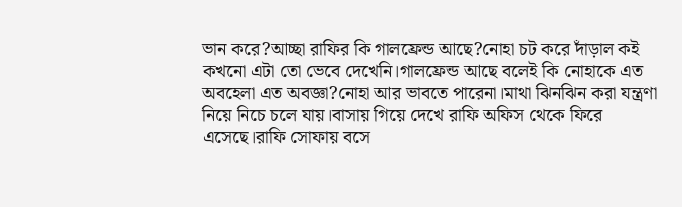ভান করে?আচ্ছা রাফির কি গালফ্রেন্ড আছে?নোহা চট করে দাঁড়াল কই কখনো এটা তো ভেবে দেখেনি।গালফ্রেন্ড আছে বলেই কি নোহাকে এত অবহেলা এত অবজ্ঞা?নোহা আর ভাবতে পারেনা।মাথা ঝিনঝিন করা যন্ত্রণা নিয়ে নিচে চলে যায়।বাসায় গিয়ে দেখে রাফি অফিস থেকে ফিরে এসেছে।রাফি সোফায় বসে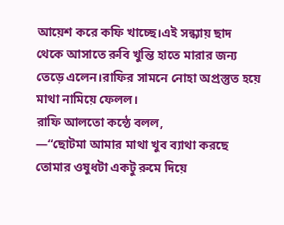আয়েশ করে কফি খাচ্ছে।এই সন্ধ্যায় ছাদ থেকে আসাতে রুবি খুন্তি হাতে মারার জন্য তেড়ে এলেন।রাফির সামনে নোহা অপ্রস্তুত হয়ে মাথা নামিয়ে ফেলল।
রাফি আলতো কন্ঠে বলল,
—“ছোটমা আমার মাথা খুব ব্যাথা করছে তোমার ওষুধটা একটু রুমে দিয়ে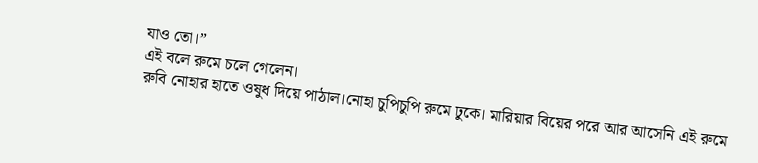যাও তো।”
এই বলে রুমে চলে গেলেন।
রুবি নোহার হাতে ওষুধ দিয়ে পাঠাল।নোহা চুপিচুপি রুমে ঢুকে। মারিয়ার বিয়ের পরে আর আসেনি এই রুমে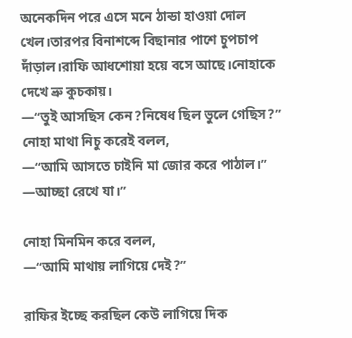অনেকদিন পরে এসে মনে ঠান্ডা হাওয়া দোল খেল।তারপর বিনাশব্দে বিছানার পাশে চুপচাপ দাঁড়াল।রাফি আধশোয়া হয়ে বসে আছে।নোহাকে দেখে ভ্রু কুচকায়।
—“তুই আসছিস কেন?নিষেধ ছিল ভুলে গেছিস?”
নোহা মাথা নিচু করেই বলল,
—“আমি আসতে চাইনি মা জোর করে পাঠাল।”
—আচ্ছা রেখে যা।”

নোহা মিনমিন করে বলল,
—“আমি মাথায় লাগিয়ে দেই?”

রাফির ইচ্ছে করছিল কেউ লাগিয়ে দিক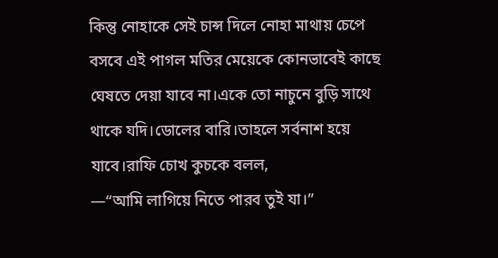কিন্তু নোহাকে সেই চান্স দিলে নোহা মাথায় চেপে বসবে এই পাগল মতির মেয়েকে কোনভাবেই কাছে ঘেষতে দেয়া যাবে না।একে তো নাচুনে বুড়ি সাথে থাকে যদি।ডোলের বারি।তাহলে সর্বনাশ হয়ে যাবে।রাফি চোখ কুচকে বলল,
—“আমি লাগিয়ে নিতে পারব তুই যা।”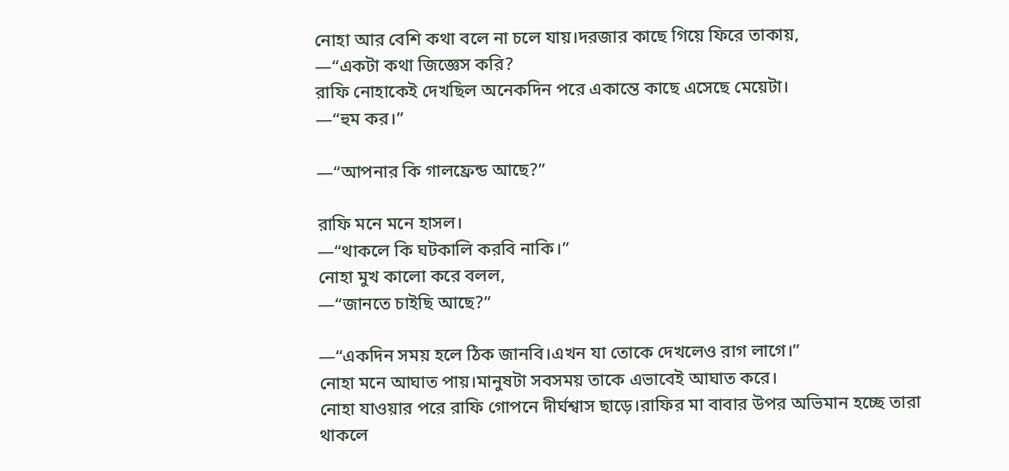নোহা আর বেশি কথা বলে না চলে যায়।দরজার কাছে গিয়ে ফিরে তাকায়,
—“একটা কথা জিজ্ঞেস করি?
রাফি নোহাকেই দেখছিল অনেকদিন পরে একান্তে কাছে এসেছে মেয়েটা।
—“হুম কর।”

—“আপনার কি গালফ্রেন্ড আছে?”

রাফি মনে মনে হাসল।
—“থাকলে কি ঘটকালি করবি নাকি।”
নোহা মুখ কালো করে বলল,
—“জানতে চাইছি আছে?”

—“একদিন সময় হলে ঠিক জানবি।এখন যা তোকে দেখলেও রাগ লাগে।”
নোহা মনে আঘাত পায়।মানুষটা সবসময় তাকে এভাবেই আঘাত করে।
নোহা যাওয়ার পরে রাফি গোপনে দীর্ঘশ্বাস ছাড়ে।রাফির মা বাবার উপর অভিমান হচ্ছে তারা থাকলে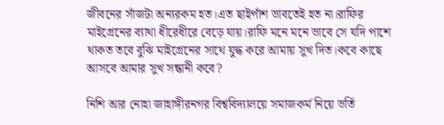জীবনের সাঁজটা অন্যরকম হত।এত ছাইপাঁশ ভাবতেই হত না।রাফির মাইগ্রেনের ব্যাথা ধীরেধীরে বেড়ে যায়।রাফি মনে মনে ভাবে সে যদি পাশে থাকত তবে বুঝি মাইগ্রেনের সাথে যুদ্ধ করে আমায় সুখ দিত।কবে কাছে আসবে আমার সুখ সন্ধানী কবে?

নিশি আর নোহা জাহাঙ্গীরনগর বিশ্ববিদ্যালয়ে সমাজকর্ম নিয়ে ভর্তি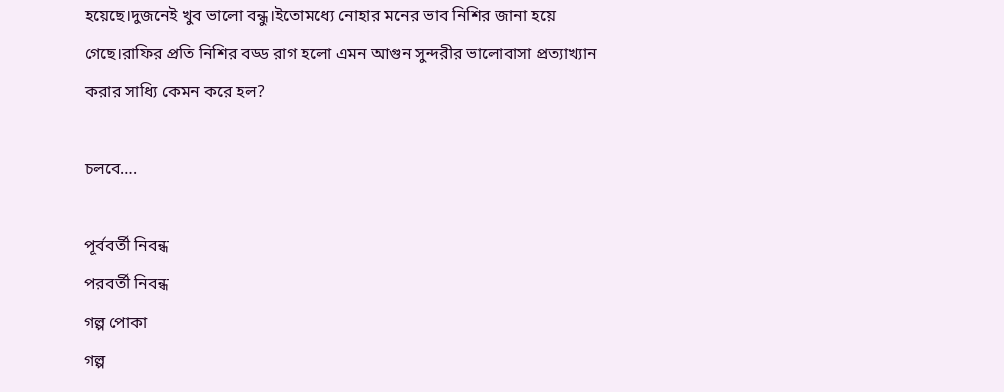হয়েছে।দুজনেই খুব ভালো বন্ধু।ইতোমধ্যে নোহার মনের ভাব নিশির জানা হয়ে গেছে।রাফির প্রতি নিশির বড্ড রাগ হলো এমন আগুন সুন্দরীর ভালোবাসা প্রত্যাখ্যান করার সাধ্যি কেমন করে হল?

চলবে….

পূর্ববর্তী নিবন্ধ
পরবর্তী নিবন্ধ
গল্প পোকা
গল্প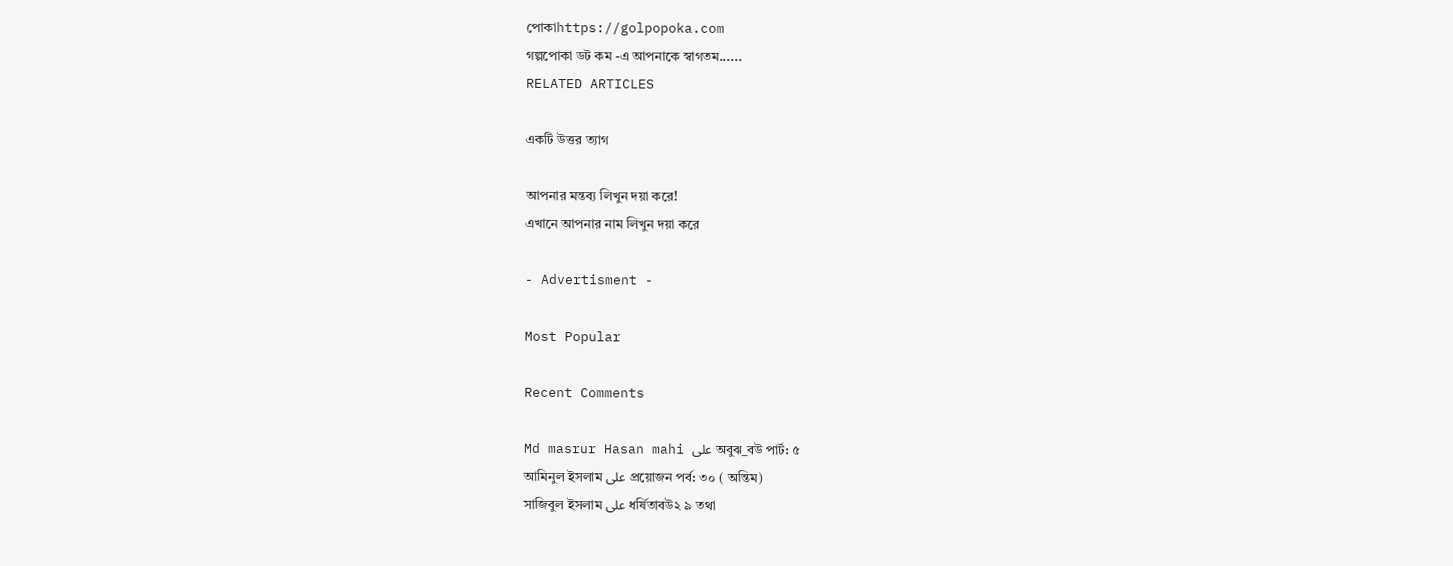পোকাhttps://golpopoka.com
গল্পপোকা ডট কম -এ আপনাকে স্বাগতম......
RELATED ARTICLES

একটি উত্তর ত্যাগ

আপনার মন্তব্য লিখুন দয়া করে!
এখানে আপনার নাম লিখুন দয়া করে

- Advertisment -

Most Popular

Recent Comments

Md masrur Hasan mahi على অবুঝ_বউ পার্ট: ৫
আমিনুল ইসলাম على প্রয়োজন পর্ব: ৩০ ( অন্তিম)
সাজিবুল ইসলাম على ধর্ষিতাবউ২ ৯ তথা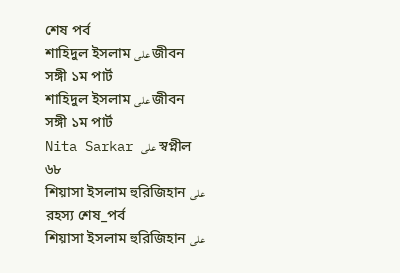শেষ পর্ব
শাহিদুল ইসলাম على জীবন সঙ্গী ১ম পার্ট
শাহিদুল ইসলাম على জীবন সঙ্গী ১ম পার্ট
Nita Sarkar على স্বপ্নীল ৬৮
শিয়াসা ইসলাম হুরিজিহান على রহস্য শেষ_পর্ব
শিয়াসা ইসলাম হুরিজিহান على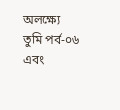অলক্ষ্যে তুমি পর্ব-০৬ এবং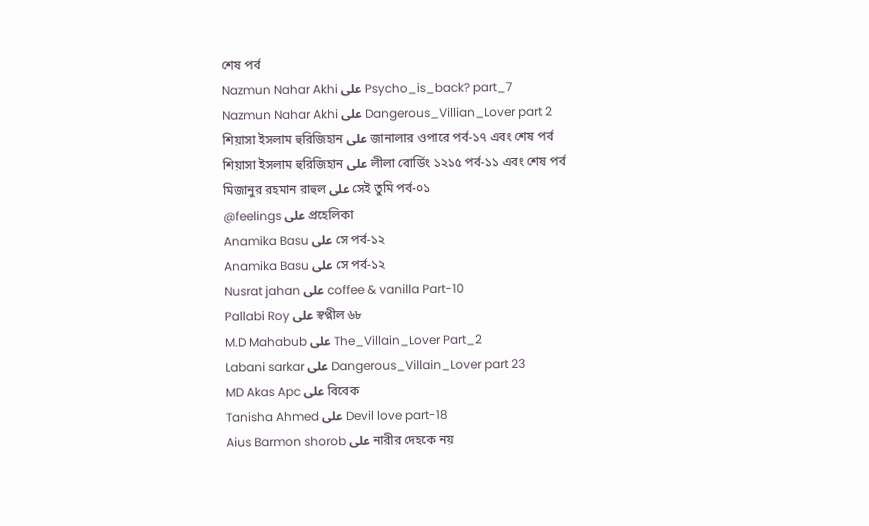শেষ পর্ব
Nazmun Nahar Akhi على Psycho_is_back? part_7
Nazmun Nahar Akhi على Dangerous_Villian_Lover part 2
শিয়াসা ইসলাম হুরিজিহান على জানালার ওপারে পর্ব-১৭ এবং শেষ পর্ব
শিয়াসা ইসলাম হুরিজিহান على লীলা বোর্ডিং ১২১৫ পর্ব-১১ এবং শেষ পর্ব
মিজানুর রহমান রাহুল على সেই তুমি পর্ব-০১
@feelings على প্রহেলিকা
Anamika Basu على সে পর্ব-১২
Anamika Basu على সে পর্ব-১২
Nusrat jahan على coffee & vanilla Part-10
Pallabi Roy على স্বপ্নীল ৬৮
M.D Mahabub على The_Villain_Lover Part_2
Labani sarkar على Dangerous_Villain_Lover part 23
MD Akas Apc على বিবেক
Tanisha Ahmed على Devil love part-18
Aius Barmon shorob على নারীর দেহকে নয়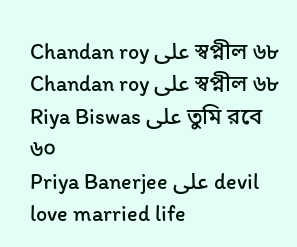Chandan roy على স্বপ্নীল ৬৮
Chandan roy على স্বপ্নীল ৬৮
Riya Biswas على তুমি রবে ৬০
Priya Banerjee على devil love married life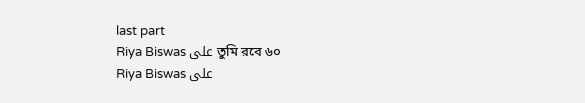last part
Riya Biswas على তুমি রবে ৬০
Riya Biswas على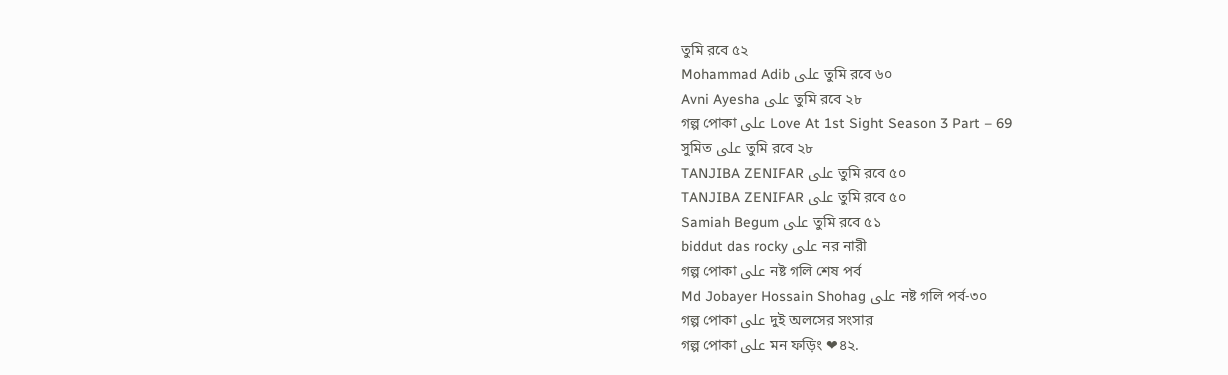তুমি রবে ৫২
Mohammad Adib على তুমি রবে ৬০
Avni Ayesha على তুমি রবে ২৮
গল্প পোকা على Love At 1st Sight Season 3 Part – 69
সুমিত على তুমি রবে ২৮
TANJIBA ZENIFAR على তুমি রবে ৫০
TANJIBA ZENIFAR على তুমি রবে ৫০
Samiah Begum على তুমি রবে ৫১
biddut das rocky على নর নারী
গল্প পোকা على নষ্ট গলি শেষ পর্ব
Md Jobayer Hossain Shohag على নষ্ট গলি পর্ব-৩০
গল্প পোকা على দুই অলসের সংসার
গল্প পোকা على মন ফড়িং ❤৪২.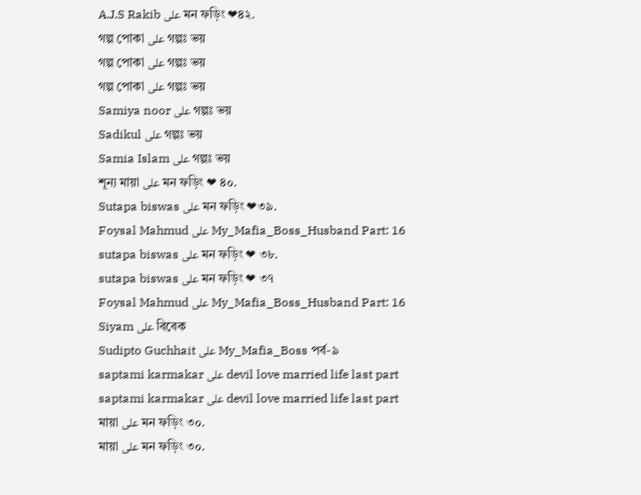A.J.S Rakib على মন ফড়িং ❤৪২.
গল্প পোকা على গল্পঃ ভয়
গল্প পোকা على গল্পঃ ভয়
গল্প পোকা على গল্পঃ ভয়
Samiya noor على গল্পঃ ভয়
Sadikul على গল্পঃ ভয়
Samia Islam على গল্পঃ ভয়
শূন্য মায়া على মন ফড়িং ❤ ৪০.
Sutapa biswas على মন ফড়িং ❤৩৯.
Foysal Mahmud على My_Mafia_Boss_Husband Part: 16
sutapa biswas على মন ফড়িং ❤ ৩৮.
sutapa biswas على মন ফড়িং ❤ ৩৭
Foysal Mahmud على My_Mafia_Boss_Husband Part: 16
Siyam على বিবেক
Sudipto Guchhait على My_Mafia_Boss পর্ব-৯
saptami karmakar على devil love married life last part
saptami karmakar على devil love married life last part
মায়া على মন ফড়িং ৩০.
মায়া على মন ফড়িং ৩০.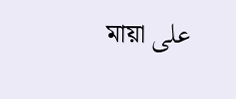মায়া على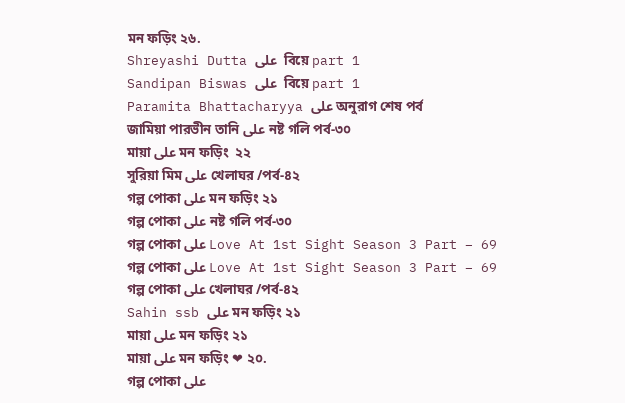মন ফড়িং ২৬.
Shreyashi Dutta على  বিয়ে part 1
Sandipan Biswas على  বিয়ে part 1
Paramita Bhattacharyya على অনুরাগ শেষ পর্ব
জামিয়া পারভীন তানি على নষ্ট গলি পর্ব-৩০
মায়া على মন ফড়িং  ২২
সুরিয়া মিম على খেলাঘর /পর্ব-৪২
গল্প পোকা على মন ফড়িং ২১
গল্প পোকা على নষ্ট গলি পর্ব-৩০
গল্প পোকা على Love At 1st Sight Season 3 Part – 69
গল্প পোকা على Love At 1st Sight Season 3 Part – 69
গল্প পোকা على খেলাঘর /পর্ব-৪২
Sahin ssb على মন ফড়িং ২১
মায়া على মন ফড়িং ২১
মায়া على মন ফড়িং ❤ ২০.
গল্প পোকা على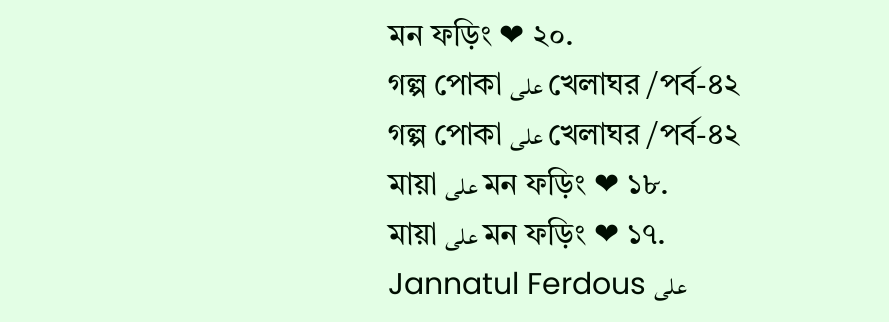মন ফড়িং ❤ ২০.
গল্প পোকা على খেলাঘর /পর্ব-৪২
গল্প পোকা على খেলাঘর /পর্ব-৪২
মায়া على মন ফড়িং ❤ ১৮.
মায়া على মন ফড়িং ❤ ১৭.
Jannatul Ferdous على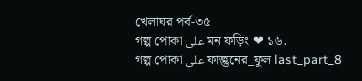খেলাঘর পর্ব-৩৫
গল্প পোকা على মন ফড়িং ❤ ১৬.
গল্প পোকা على ফাল্গুনের_ফুল last_part_8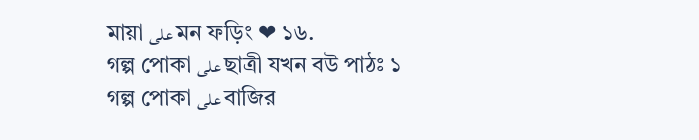মায়া على মন ফড়িং ❤ ১৬.
গল্প পোকা على ছাত্রী যখন বউ পাঠঃ ১
গল্প পোকা على বাজির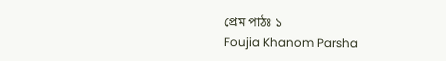প্রেম পাঠঃ ১
Foujia Khanom Parsha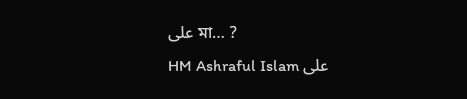على মা… ?
HM Ashraful Islam على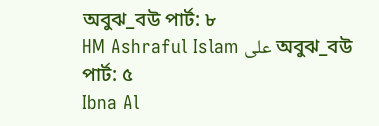অবুঝ_বউ পার্ট: ৮
HM Ashraful Islam على অবুঝ_বউ পার্ট: ৫
Ibna Al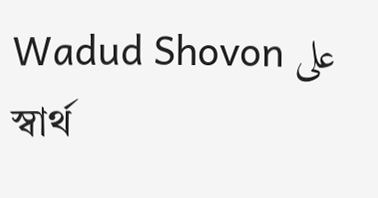Wadud Shovon على স্বার্থ